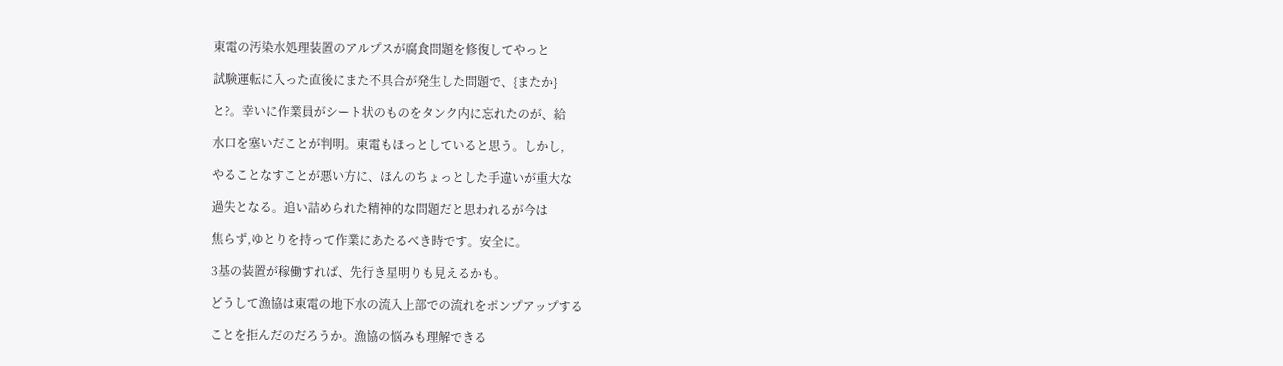東電の汚染水処理装置のアルプスが腐食問題を修復してやっと

試験運転に入った直後にまた不具合が発生した問題で、{またか}

と?。幸いに作業員がシート状のものをタンク内に忘れたのが、給

水口を塞いだことが判明。東電もほっとしていると思う。しかし,

やることなすことが悪い方に、ほんのちょっとした手違いが重大な

過失となる。追い詰められた精神的な問題だと思われるが今は

焦らず,ゆとりを持って作業にあたるべき時です。安全に。

3基の装置が稼働すれば、先行き星明りも見えるかも。

どうして漁協は東電の地下水の流入上部での流れをポンプアップする

ことを拒んだのだろうか。漁協の悩みも理解できる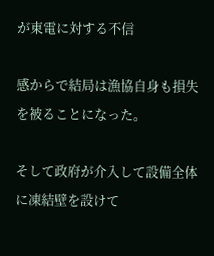が東電に対する不信

感からで結局は漁協自身も損失を被ることになった。

そして政府が介入して設備全体に凍結壁を設けて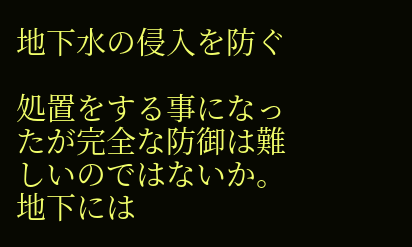地下水の侵入を防ぐ

処置をする事になったが完全な防御は難しいのではないか。地下には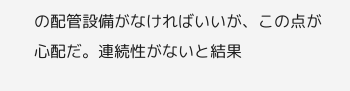の配管設備がなければいいが、この点が心配だ。連続性がないと結果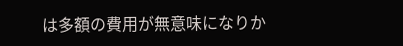は多額の費用が無意味になりか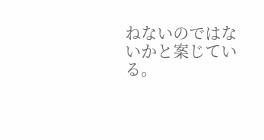ねないのではないかと案じている。